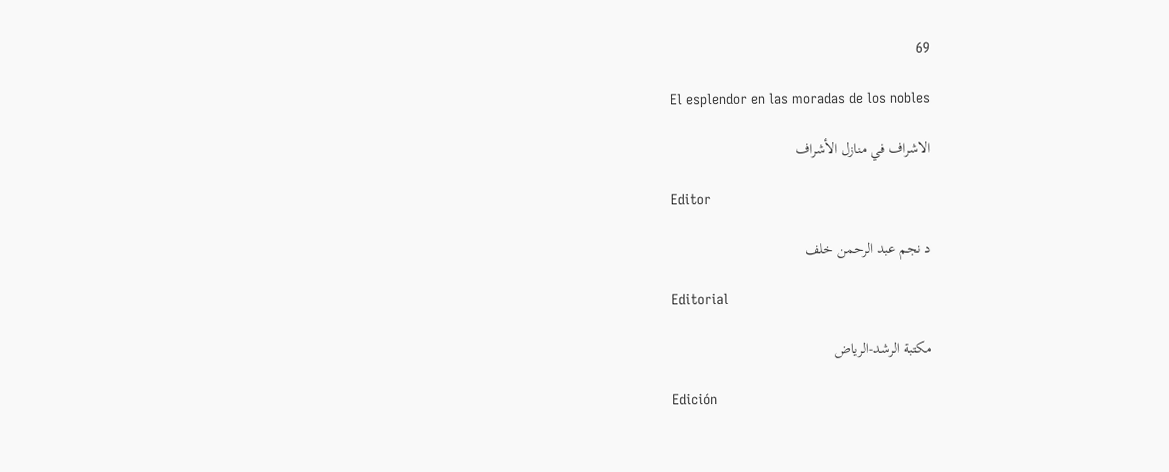69

El esplendor en las moradas de los nobles

الاشراف في منازل الأشراف

Editor

د نجم عبد الرحمن خلف

Editorial

مكتبة الرشد-الرياض

Edición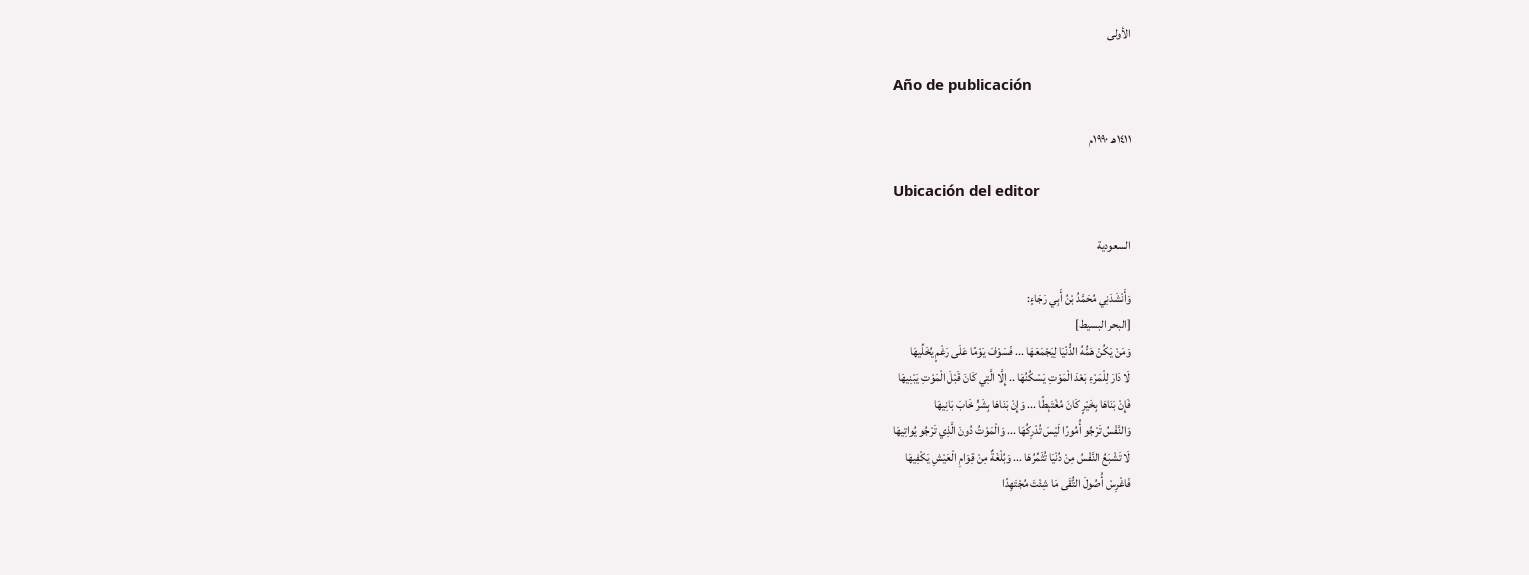الأولى

Año de publicación

١٤١١هـ ١٩٩٠م

Ubicación del editor

السعودية

وَأَنْشَدَنِي مُحَمَّدُ بْنُ أَبِي رَجَاءٍ:
[البحر البسيط]
وَمَنْ يَكُنْ هَمُّهُ الدُّنْيَا لِيَجْمَعَهَا ... فَسَوْفَ يَوْمًا عَلَى رَغْمٍ يُخَلِّيهَا
لَا دَارَ لِلْمَرْءِ بَعْدَ الْمَوْتِ يَسْكُنُهَا .. إِلَّا الَّتِي كَانَ قَبْلَ الْمَوْتِ يَبْنِيهَا
فَإِنْ بَنَاهَا بِخَيْرٍ كَانَ مُغْتَبِطًا ... وَإِنْ بَنَاهَا بِشَرٍّ خَابَ بَانِيهَا
وَالنَّفْسُ تَرْجُو أُمُورًا لَيْسَ تُدْرِكُهَا ... وَالْمَوْتُ دُونَ الَّذِي تَرْجُو يُواتِيهَا
لَا تَشْبَعُ النَّفْسُ مِنْ دُنْيَا تُثَمِّرُهَا ... وَبُلْغَةٌ مِنْ قِوَامِ الْعَيْشِ يَكْفِيهَا
فَاغْرِسْ أُصُولَ التُّقَى مَا شِئْتَ مُجْتَهِدًا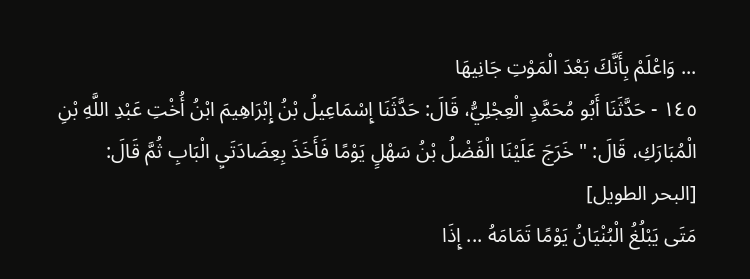... وَاعْلَمْ بِأَنَّكَ بَعْدَ الْمَوْتِ جَانِيهَا
١٤٥ - حَدَّثَنَا أَبُو مُحَمَّدٍ الْعِجْلِيُّ، قَالَ: حَدَّثَنَا إِسْمَاعِيلُ بْنُ إِبْرَاهِيمَ ابْنُ أُخْتِ عَبْدِ اللَّهِ بْنِ الْمُبَارَكِ، قَالَ: " خَرَجَ عَلَيْنَا الْفَضْلُ بْنُ سَهْلٍ يَوْمًا فَأَخَذَ بِعِضَادَتَيِ الْبَابِ ثُمَّ قَالَ:
[البحر الطويل]
مَتَى يَبْلُغُ الْبُنْيَانُ يَوْمًا تَمَامَهُ ... إِذَا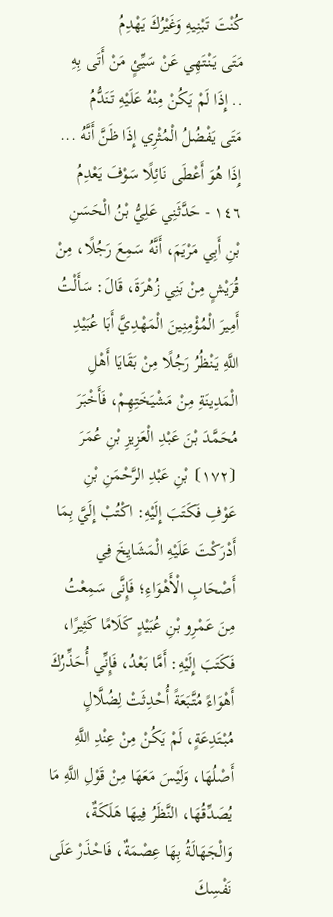كُنْتَ تَبْنِيهِ وَغَيْرُكَ يَهْدِمُ
مَتَى يَنْتَهِي عَنْ سَيِّئٍ مَنْ أَتَى بِهِ .. إِذَا لَمْ يَكُنْ مِنْهُ عَلَيْهِ تَنَدُّمُ
مَتَى يَفْضُلُ الْمُثْرِي إِذَا ظَنَّ أَنَّهُ ... إِذَا هُوَ أَعْطَى نَائِلًا سَوْفَ يَعْدِمُ
١٤٦ - حَدَّثَنِي عَلِيُّ بْنُ الْحَسَنِ بْنِ أَبِي مَرْيَمَ، أَنَّهُ سَمِعَ رَجُلًا، مِنْ قُرَيْشٍ مِنْ بَنِي زُهْرَةَ، قَالَ: سَأَلْتُ أَمِيرَ الْمُؤْمِنِينَ الْمَهْدِيَّ أَبَا عُبَيْدِ اللَّهِ يَنْظُرُ رَجُلًا مِنْ بَقَايَا أَهْلِ الْمَدِينَةِ مِنْ مَشْيَخَتِهِمْ، فَأَخْبَرَ مُحَمَّدَ بْنَ عَبْدِ الْعَزِيزِ بْنِ عُمَرَ ⦗١٧٢⦘ بْنِ عَبْدِ الرَّحْمَنِ بْنِ عَوْفِ فَكَتَبَ إِلَيْهِ: اكْتُبْ إِلَيَّ بِمَا أَدْرَكْتَ عَلَيْهِ الْمَشَايِخَ فِي أَصْحَابِ الْأَهْوَاءِ؛ فَإِنَّى سَمِعْتُ مِنَ عَمْرِو بْنِ عُبَيْدٍ كَلَامًا كَثِيرًا، فَكَتَبَ إِلَيْهِ: أَمَّا بَعْدُ، فَإِنِّي أُحَذِّرُكَ أَهْوَاءً مُتَّبَعَةً أُحْدِثَتْ لِضُلَّالٍ مُبْتَدِعَةٍ، لَمْ يَكُنْ مِنْ عِنْدِ اللَّهِ أَصْلُهَا، وَلَيْسَ مَعَهَا مِنْ قَوْلِ اللَّهِ مَا يُصَدِّقُهَا، النَّظَرُ فِيهَا هَلَكَةٌ، وَالْجَهَالَةُ بِهَا عِصْمَةٌ، فَاحْذَرْ عَلَى نَفْسِكَ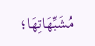مُشَبِّهَاتِهَا؛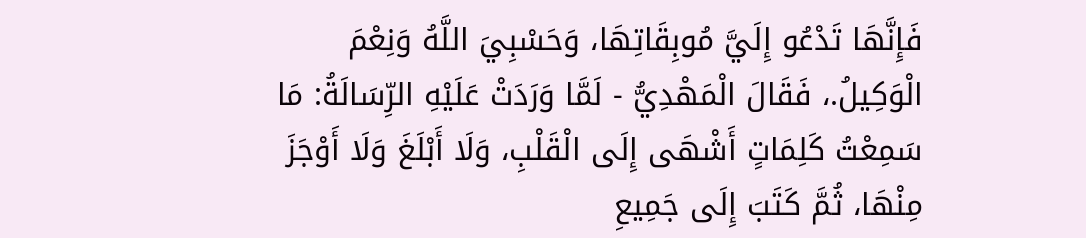فَإِنَّهَا تَدْعُو إِلَيَّ مُوبِقَاتِهَا، وَحَسْبِيَ اللَّهُ وَنِعْمَ الْوَكِيلُ.، فَقَالَ الْمَهْدِيُّ - لَمَّا وَرَدَتْ عَلَيْهِ الرِّسَالَةُ: مَا سَمِعْتُ كَلِمَاتٍ أَشْهَى إِلَى الْقَلْبِ، وَلَا أَبْلَغَ وَلَا أَوْجَزَ مِنْهَا، ثُمَّ كَتَبَ إِلَى جَمِيعِ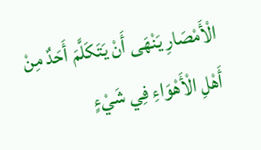الْأَمْصَارِ يَنْهَى أَنْ يَتَكَلَّمَ أَحَدٌ مِنْ أَهْلِ الْأَهْوَاءِ فِي شَيْءٍ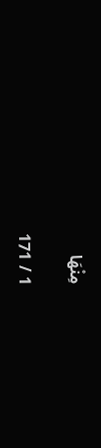مِنْهَا

1 / 171